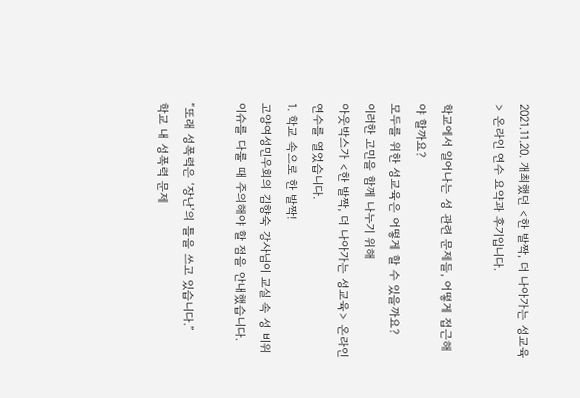2021.11.20. 개최했던 <한 발짝, 더 나아가는 성교육> 온라인 연수 요약과 후기입니다.

학교에서 일어나는 성 관련 문제들, 어떻게 접근해야 할까요?
모두를 위한 성교육은 어떻게 할 수 있을까요?
이러한 고민을 함께 나누기 위해
아웃박스가 <한 발짝, 더 나아가는 성교육> 온라인 연수를 열었습니다.
1. 학교 속으로 한 발짝!
고양여성민우회의 김향숙 강사님이 교실 속 성 비위 이슈를 다룰 때 주의해야 할 점을 안내했습니다.

“또래 성폭력은 ‘장난’의 틀을 쓰고 있습니다.”
학교 내 성폭력 문제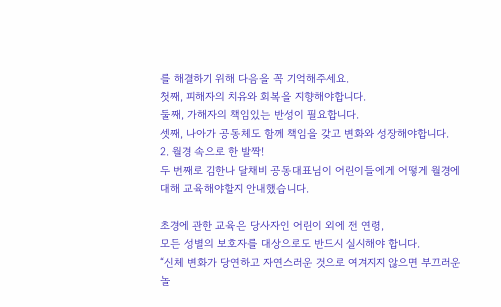를 해결하기 위해 다음을 꼭 기억해주세요.
첫째, 피해자의 치유와 회복을 지향해야합니다.
둘째, 가해자의 책임있는 반성이 필요합니다.
셋째, 나아가 공동체도 함께 책임을 갖고 변화와 성장해야합니다.
2. 월경 속으로 한 발짝!
두 번째로 김한나 달채비 공동대표님이 어린이들에게 어떻게 월경에 대해 교육해야할지 안내했습니다.

초경에 관한 교육은 당사자인 어린이 외에 전 연령,
모든 성별의 보호자를 대상으로도 반드시 실시해야 합니다.
“신체 변화가 당연하고 자연스러운 것으로 여겨지지 않으면 부끄러운 놀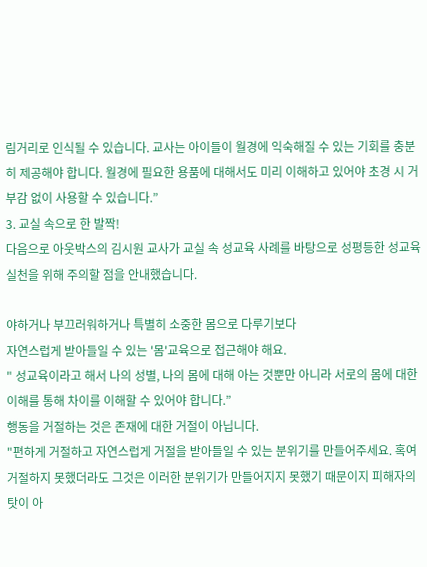림거리로 인식될 수 있습니다. 교사는 아이들이 월경에 익숙해질 수 있는 기회를 충분히 제공해야 합니다. 월경에 필요한 용품에 대해서도 미리 이해하고 있어야 초경 시 거부감 없이 사용할 수 있습니다.”
3. 교실 속으로 한 발짝!
다음으로 아웃박스의 김시원 교사가 교실 속 성교육 사례를 바탕으로 성평등한 성교육 실천을 위해 주의할 점을 안내했습니다.

야하거나 부끄러워하거나 특별히 소중한 몸으로 다루기보다
자연스럽게 받아들일 수 있는 '몸'교육으로 접근해야 해요.
" 성교육이라고 해서 나의 성별, 나의 몸에 대해 아는 것뿐만 아니라 서로의 몸에 대한 이해를 통해 차이를 이해할 수 있어야 합니다.”
행동을 거절하는 것은 존재에 대한 거절이 아닙니다.
"편하게 거절하고 자연스럽게 거절을 받아들일 수 있는 분위기를 만들어주세요. 혹여 거절하지 못했더라도 그것은 이러한 분위기가 만들어지지 못했기 때문이지 피해자의 탓이 아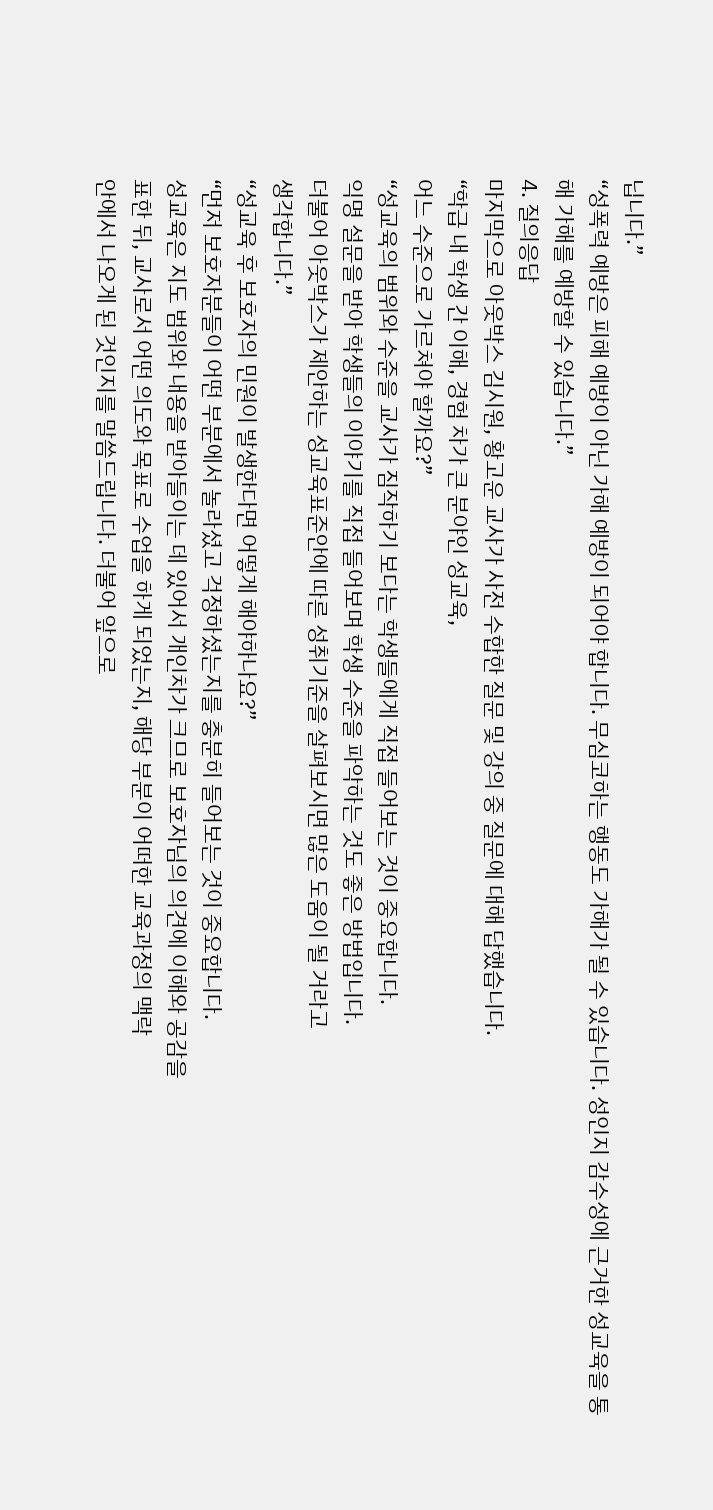닙니다.”
“성폭력 예방은 피해 예방이 아닌 가해 예방이 되어야 합니다. 무심코하는 행동도 가해가 될 수 있습니다. 성인지 감수성에 근거한 성교육을 통해 가해를 예방할 수 있습니다.”
4. 질의응답
마지막으로 아웃박스 김시원, 황고운 교사가 사전 수합한 질문 및 강의 중 질문에 대해 답했습니다.
“학급 내 학생 간 이해, 경험 차가 큰 분야인 성교육,
어느 수준으로 가르쳐야 할까요?”
“성교육의 범위와 수준을 교사가 짐작하기 보다는 학생들에게 직접 들어보는 것이 중요합니다.
익명 설문을 받아 학생들의 이야기를 직접 들어보며 학생 수준을 파악하는 것도 좋은 방법입니다.
더불어 아웃박스가 제안하는 성교육표준안에 따른 성취기준을 살펴보시면 많은 도움이 될 거라고
생각합니다.”
“성교육 후 보호자의 민원이 발생한다면 어떻게 해야하나요?”
“먼저 보호자분들이 어떤 부분에서 놀라셨고 걱정하셨는지를 충분히 들어보는 것이 중요합니다.
성교육은 지도 범위와 내용을 받아들이는 데 있어서 개인차가 크므로 보호자님의 의견에 이해와 공감을
표한 뒤, 교사로서 어떤 의도와 목표로 수업을 하게 되었는지, 해당 부분이 어떠한 교육과정의 맥락
안에서 나오게 된 것인지를 말씀드립니다. 더불어 앞으로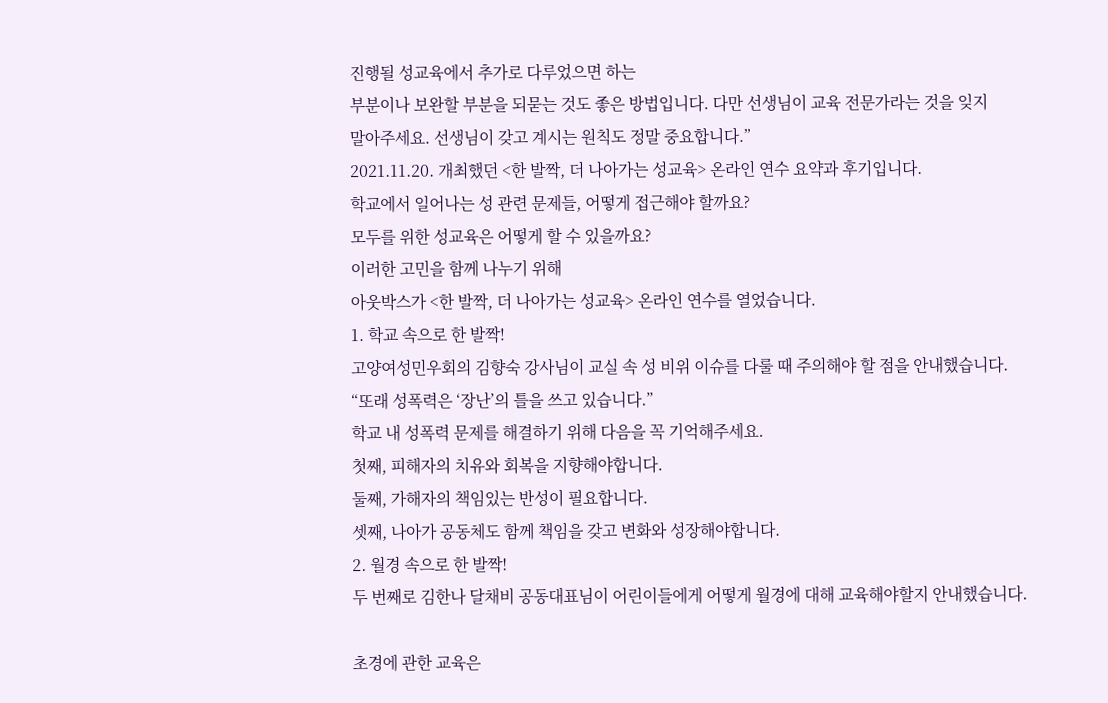진행될 성교육에서 추가로 다루었으면 하는
부분이나 보완할 부분을 되묻는 것도 좋은 방법입니다. 다만 선생님이 교육 전문가라는 것을 잊지
말아주세요. 선생님이 갖고 계시는 원칙도 정말 중요합니다.”
2021.11.20. 개최했던 <한 발짝, 더 나아가는 성교육> 온라인 연수 요약과 후기입니다.
학교에서 일어나는 성 관련 문제들, 어떻게 접근해야 할까요?
모두를 위한 성교육은 어떻게 할 수 있을까요?
이러한 고민을 함께 나누기 위해
아웃박스가 <한 발짝, 더 나아가는 성교육> 온라인 연수를 열었습니다.
1. 학교 속으로 한 발짝!
고양여성민우회의 김향숙 강사님이 교실 속 성 비위 이슈를 다룰 때 주의해야 할 점을 안내했습니다.
“또래 성폭력은 ‘장난’의 틀을 쓰고 있습니다.”
학교 내 성폭력 문제를 해결하기 위해 다음을 꼭 기억해주세요.
첫째, 피해자의 치유와 회복을 지향해야합니다.
둘째, 가해자의 책임있는 반성이 필요합니다.
셋째, 나아가 공동체도 함께 책임을 갖고 변화와 성장해야합니다.
2. 월경 속으로 한 발짝!
두 번째로 김한나 달채비 공동대표님이 어린이들에게 어떻게 월경에 대해 교육해야할지 안내했습니다.

초경에 관한 교육은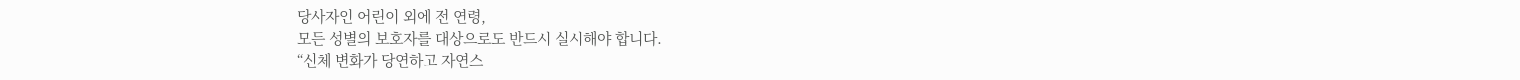당사자인 어린이 외에 전 연령,
모든 성별의 보호자를 대상으로도 반드시 실시해야 합니다.
“신체 변화가 당연하고 자연스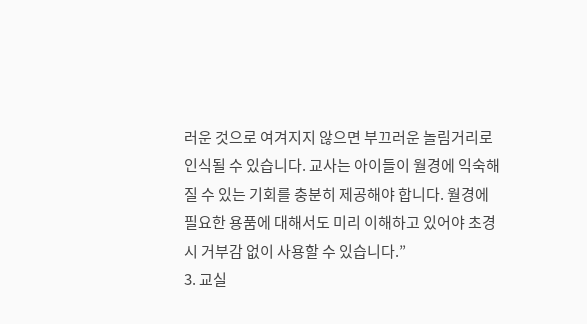러운 것으로 여겨지지 않으면 부끄러운 놀림거리로 인식될 수 있습니다. 교사는 아이들이 월경에 익숙해질 수 있는 기회를 충분히 제공해야 합니다. 월경에 필요한 용품에 대해서도 미리 이해하고 있어야 초경 시 거부감 없이 사용할 수 있습니다.”
3. 교실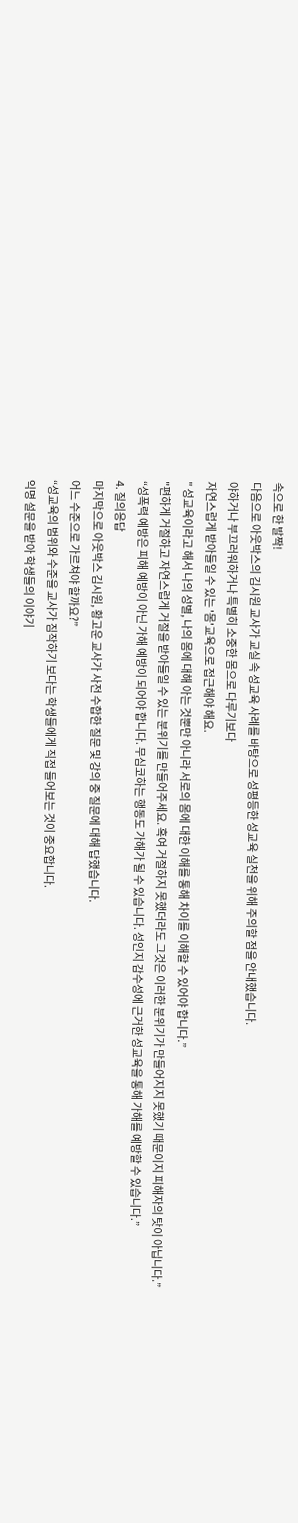속으로 한 발짝!
다음으로 아웃박스의 김시원 교사가 교실 속 성교육 사례를 바탕으로 성평등한 성교육 실천을 위해 주의할 점을 안내했습니다.
야하거나 부끄러워하거나 특별히 소중한 몸으로 다루기보다
자연스럽게 받아들일 수 있는 '몸'교육으로 접근해야 해요.
" 성교육이라고 해서 나의 성별, 나의 몸에 대해 아는 것뿐만 아니라 서로의 몸에 대한 이해를 통해 차이를 이해할 수 있어야 합니다.”
"편하게 거절하고 자연스럽게 거절을 받아들일 수 있는 분위기를 만들어주세요. 혹여 거절하지 못했더라도 그것은 이러한 분위기가 만들어지지 못했기 때문이지 피해자의 탓이 아닙니다.”
“성폭력 예방은 피해 예방이 아닌 가해 예방이 되어야 합니다. 무심코하는 행동도 가해가 될 수 있습니다. 성인지 감수성에 근거한 성교육을 통해 가해를 예방할 수 있습니다.”
4. 질의응답
마지막으로 아웃박스 김시원, 황고운 교사가 사전 수합한 질문 및 강의 중 질문에 대해 답했습니다.
어느 수준으로 가르쳐야 할까요?”
“성교육의 범위와 수준을 교사가 짐작하기 보다는 학생들에게 직접 들어보는 것이 중요합니다.
익명 설문을 받아 학생들의 이야기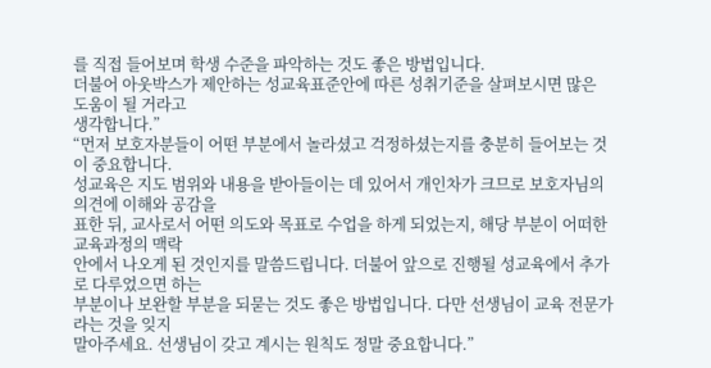를 직접 들어보며 학생 수준을 파악하는 것도 좋은 방법입니다.
더불어 아웃박스가 제안하는 성교육표준안에 따른 성취기준을 살펴보시면 많은 도움이 될 거라고
생각합니다.”
“먼저 보호자분들이 어떤 부분에서 놀라셨고 걱정하셨는지를 충분히 들어보는 것이 중요합니다.
성교육은 지도 범위와 내용을 받아들이는 데 있어서 개인차가 크므로 보호자님의 의견에 이해와 공감을
표한 뒤, 교사로서 어떤 의도와 목표로 수업을 하게 되었는지, 해당 부분이 어떠한 교육과정의 맥락
안에서 나오게 된 것인지를 말씀드립니다. 더불어 앞으로 진행될 성교육에서 추가로 다루었으면 하는
부분이나 보완할 부분을 되묻는 것도 좋은 방법입니다. 다만 선생님이 교육 전문가라는 것을 잊지
말아주세요. 선생님이 갖고 계시는 원칙도 정말 중요합니다.”